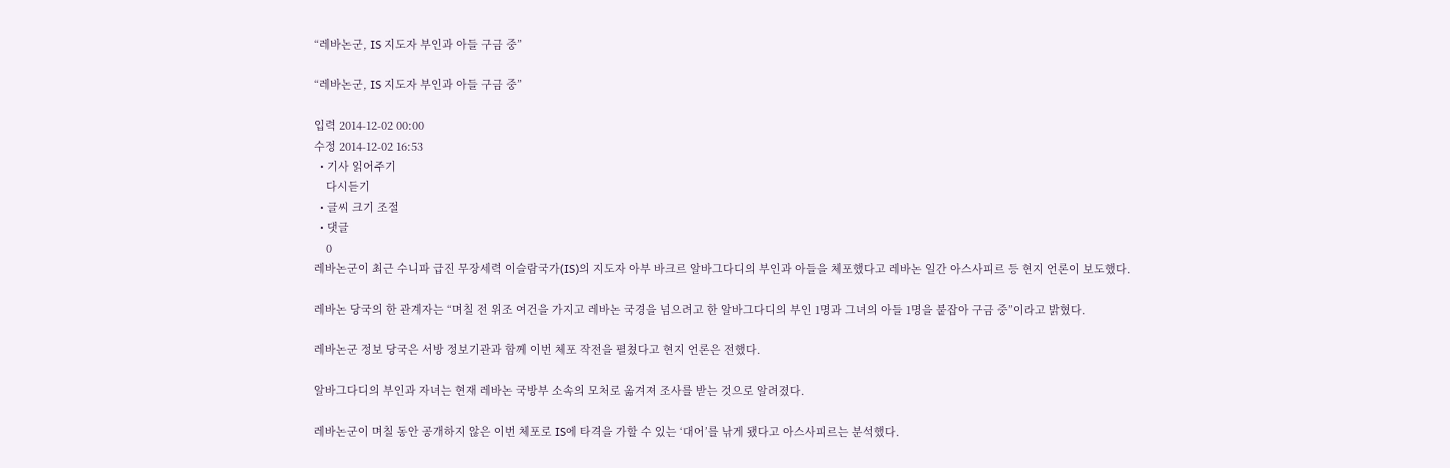“레바논군, IS 지도자 부인과 아들 구금 중”

“레바논군, IS 지도자 부인과 아들 구금 중”

입력 2014-12-02 00:00
수정 2014-12-02 16:53
  • 기사 읽어주기
    다시듣기
  • 글씨 크기 조절
  • 댓글
    0
레바논군이 최근 수니파 급진 무장세력 이슬람국가(IS)의 지도자 아부 바크르 알바그다디의 부인과 아들을 체포했다고 레바논 일간 아스사피르 등 현지 언론이 보도했다.

레바논 당국의 한 관계자는 “며칠 전 위조 여건을 가지고 레바논 국경을 넘으려고 한 알바그다디의 부인 1명과 그녀의 아들 1명을 붙잡아 구금 중”이라고 밝혔다.

레바논군 정보 당국은 서방 정보기관과 함께 이번 체포 작전을 펼쳤다고 현지 언론은 전했다.

알바그다디의 부인과 자녀는 현재 레바논 국방부 소속의 모처로 옮겨져 조사를 받는 것으로 알려졌다.

레바논군이 며칠 동안 공개하지 않은 이번 체포로 IS에 타격을 가할 수 있는 ‘대어’를 낚게 됐다고 아스사피르는 분석했다.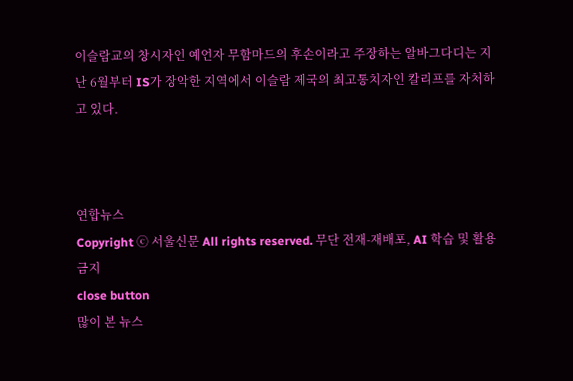이슬람교의 창시자인 예언자 무함마드의 후손이라고 주장하는 알바그다디는 지난 6월부터 IS가 장악한 지역에서 이슬람 제국의 최고통치자인 칼리프를 자처하고 있다.



연합뉴스
Copyright ⓒ 서울신문 All rights reserved. 무단 전재-재배포, AI 학습 및 활용 금지
close button
많이 본 뉴스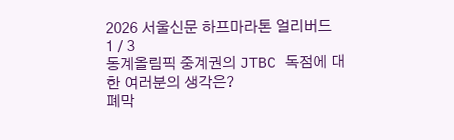2026 서울신문 하프마라톤 얼리버드
1 / 3
동계올림픽 중계권의 JTBC 독점에 대한 여러분의 생각은?
폐막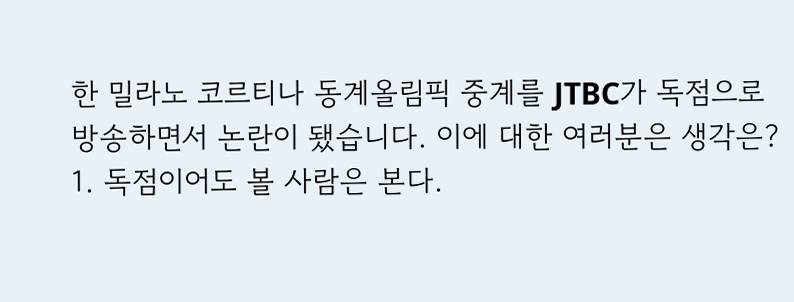한 밀라노 코르티나 동계올림픽 중계를 JTBC가 독점으로 방송하면서 논란이 됐습니다. 이에 대한 여러분은 생각은?
1. 독점이어도 볼 사람은 본다.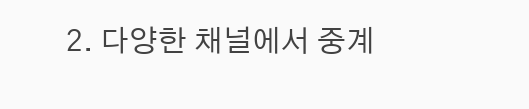2. 다양한 채널에서 중계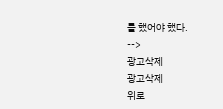를 했어야 했다.
-->
광고삭제
광고삭제
위로